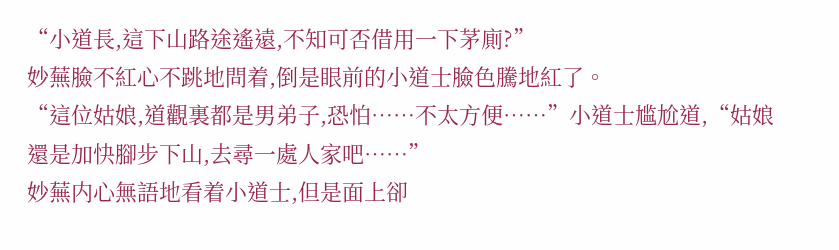“小道長,這下山路途遙遠,不知可否借用一下茅廁?”
妙蕪臉不紅心不跳地問着,倒是眼前的小道士臉色騰地紅了。
“這位姑娘,道觀裏都是男弟子,恐怕……不太方便……”小道士尴尬道,“姑娘還是加快腳步下山,去尋一處人家吧……”
妙蕪内心無語地看着小道士,但是面上卻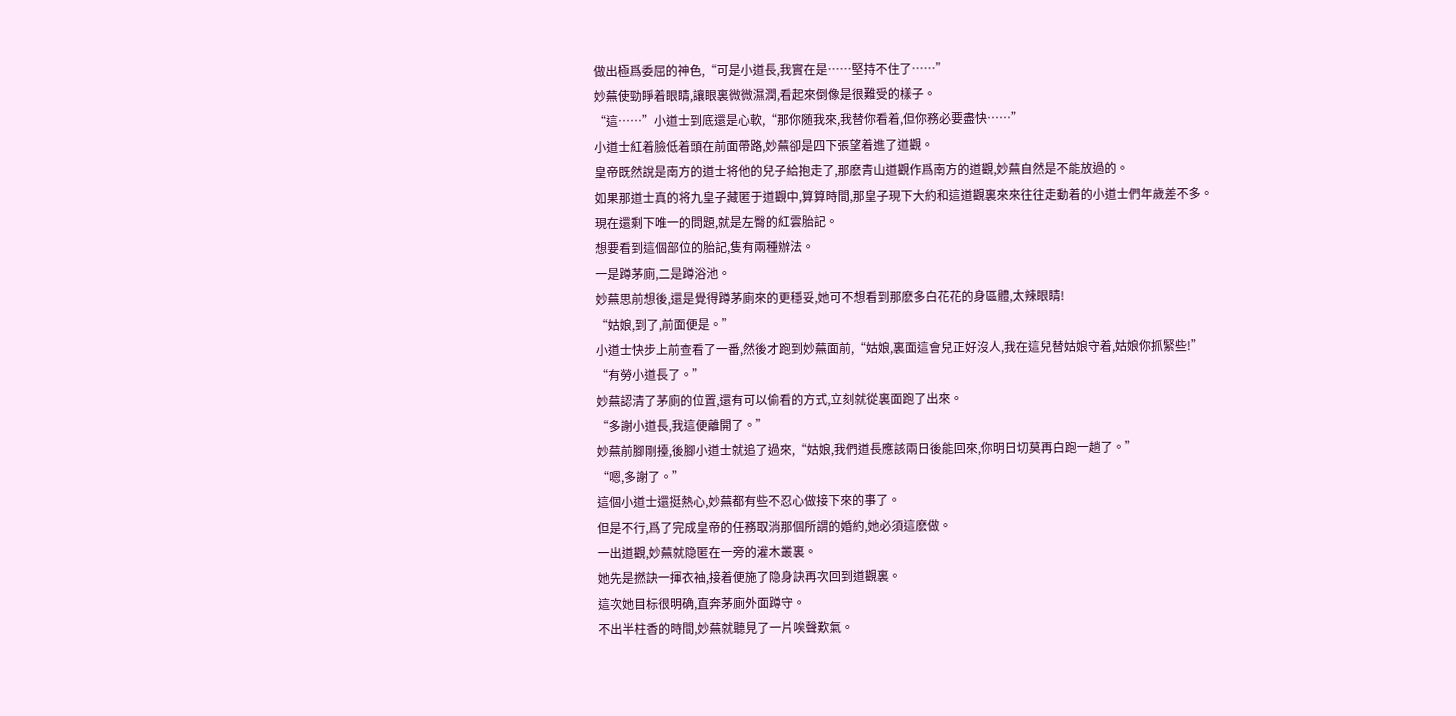做出極爲委屈的神色,“可是小道長,我實在是……堅持不住了……”
妙蕪使勁睜着眼睛,讓眼裏微微濕潤,看起來倒像是很難受的樣子。
“這……”小道士到底還是心軟,“那你随我來,我替你看着,但你務必要盡快……”
小道士紅着臉低着頭在前面帶路,妙蕪卻是四下張望着進了道觀。
皇帝既然說是南方的道士将他的兒子給抱走了,那麽青山道觀作爲南方的道觀,妙蕪自然是不能放過的。
如果那道士真的将九皇子藏匿于道觀中,算算時間,那皇子現下大約和這道觀裏來來往往走動着的小道士們年歲差不多。
現在還剩下唯一的問題,就是左臀的紅雲胎記。
想要看到這個部位的胎記,隻有兩種辦法。
一是蹲茅廁,二是蹲浴池。
妙蕪思前想後,還是覺得蹲茅廁來的更穩妥,她可不想看到那麽多白花花的身區體,太辣眼睛!
“姑娘,到了,前面便是。”
小道士快步上前查看了一番,然後才跑到妙蕪面前,“姑娘,裏面這會兒正好沒人,我在這兒替姑娘守着,姑娘你抓緊些!”
“有勞小道長了。”
妙蕪認清了茅廁的位置,還有可以偷看的方式,立刻就從裏面跑了出來。
“多謝小道長,我這便離開了。”
妙蕪前腳剛擡,後腳小道士就追了過來,“姑娘,我們道長應該兩日後能回來,你明日切莫再白跑一趟了。”
“嗯,多謝了。”
這個小道士還挺熱心,妙蕪都有些不忍心做接下來的事了。
但是不行,爲了完成皇帝的任務取消那個所謂的婚約,她必須這麽做。
一出道觀,妙蕪就隐匿在一旁的灌木叢裏。
她先是撚訣一揮衣袖,接着便施了隐身訣再次回到道觀裏。
這次她目标很明确,直奔茅廁外面蹲守。
不出半柱香的時間,妙蕪就聽見了一片唉聲歎氣。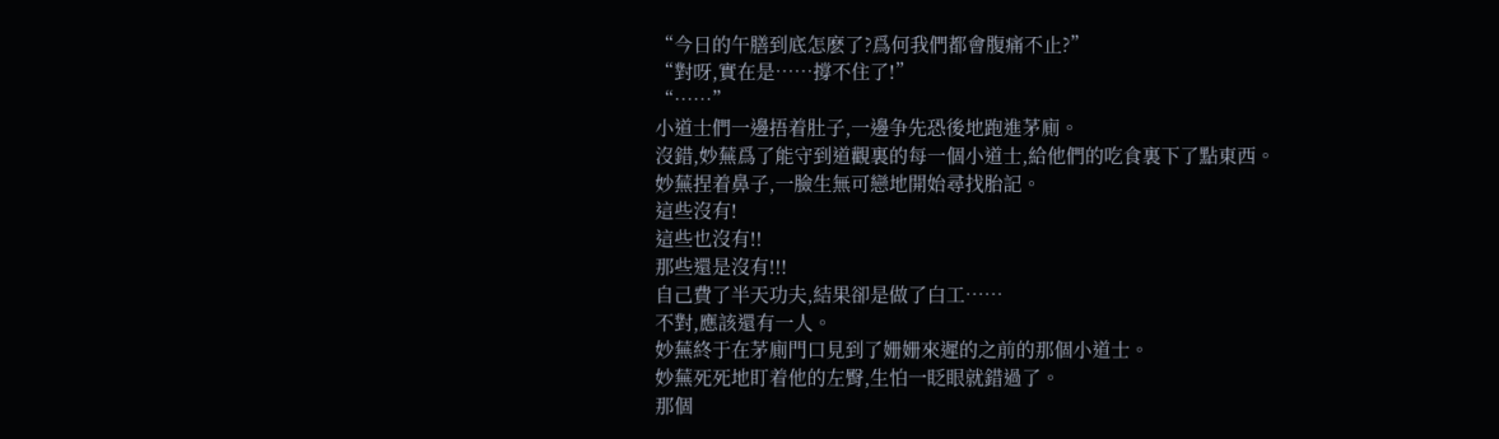“今日的午膳到底怎麽了?爲何我們都會腹痛不止?”
“對呀,實在是……撐不住了!”
“……”
小道士們一邊捂着肚子,一邊争先恐後地跑進茅廁。
沒錯,妙蕪爲了能守到道觀裏的每一個小道士,給他們的吃食裏下了點東西。
妙蕪捏着鼻子,一臉生無可戀地開始尋找胎記。
這些沒有!
這些也沒有!!
那些還是沒有!!!
自己費了半天功夫,結果卻是做了白工……
不對,應該還有一人。
妙蕪終于在茅廁門口見到了姗姗來遲的之前的那個小道士。
妙蕪死死地盯着他的左臀,生怕一眨眼就錯過了。
那個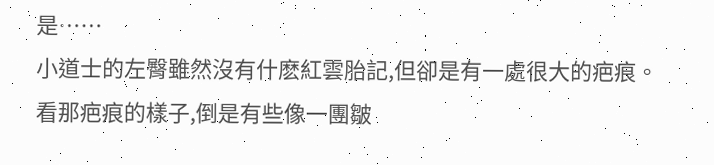是……
小道士的左臀雖然沒有什麽紅雲胎記,但卻是有一處很大的疤痕。
看那疤痕的樣子,倒是有些像一團皺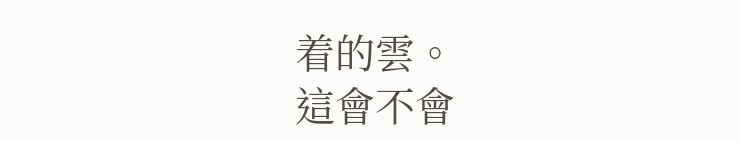着的雲。
這會不會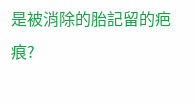是被消除的胎記留的疤痕?